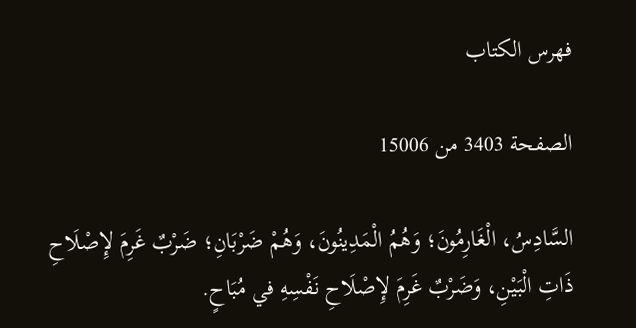فهرس الكتاب

الصفحة 3403 من 15006

السَّادِسُ، الْغَارِمُونَ؛ وَهُمُ الْمَدِينُونَ، وَهُمْ ضَرْبَانِ؛ ضَرْبٌ غَرِمَ لإِصْلَاحِ ذَاتِ الْبَيْنِ، وَضَرْبٌ غَرِمَ لإِصْلَاحِ نَفْسِهِ في مُبَاحٍ.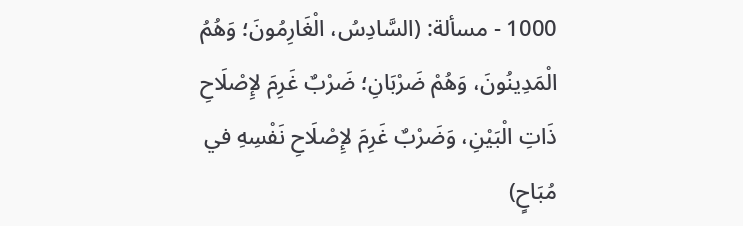1000 - مسألة: (السَّادِسُ، الْغَارِمُونَ؛ وَهُمُ الْمَدِينُونَ، وَهُمْ ضَرْبَانِ؛ ضَرْبٌ غَرِمَ لإِصْلَاحِ ذَاتِ الْبَيْنِ، وَضَرْبٌ غَرِمَ لإِصْلَاحِ نَفْسِهِ في مُبَاحٍ)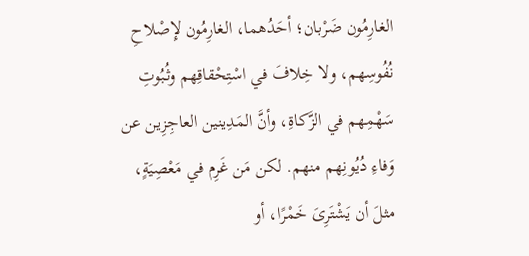الغارِمُون ضَرْبان؛ أحَدُهما، الغارِمُون لإِصْلاحِ نُفُوسِهم، ولا خِلافَ في اسْتِحْقاقِهم وثُبُوتِ سَهْمِهم في الزَّكاةِ، وأنَّ المَدِينين العاجِزِين عن وَفاءِ دُيُونِهم منهم. لكن مَن غَرِم في مَعْصِيَةٍ، مثلَ أن يَشْتَرِىَ خَمْرًا، أو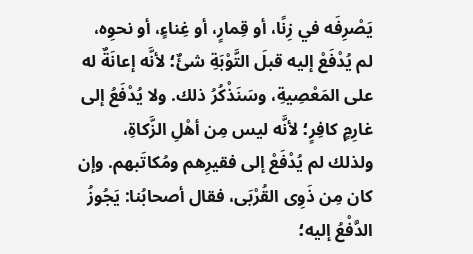يَصْرِفَه في زِنًا، أو قِمارٍ، أو غِناءٍ، أو نحوِه، لم يُدْفَعْ إليه قبلَ التَّوْبَةِ شئٌ؛ لأنَّه إعانَةٌ له على المَعْصِيةِ، وسَنَذْكُرُ ذلك. ولا يُدْفَعُ إلى غارِمٍ كافِرٍ؛ لأنَّه ليس مِن أهْلِ الزَّكاةِ، ولذلك لم يُدْفَعْ إلى فقيرِهم ومُكاتَبهم. وإن كان مِن ذَوِى القُرْبَى، فقال أصحابُنا: يَجُوزُ الدَّفْعُ إليه؛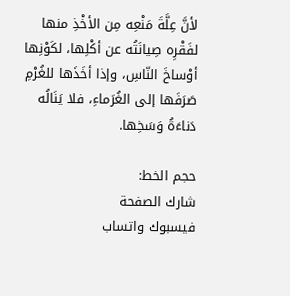لأنَّ عِلَّةَ مَنْعِه مِن الأخْذِ منها لفَقْرِه صِيانَتُه عن أكْلِها، لكَوْنِها أوْساخَ النّاسِ، وإذا أخَذَها للغُرْمِ صَرَفَها إلى الغُرَماءِ، فلا يَنَالُه دَناءَةُ وَسَخِها.

حجم الخط:
شارك الصفحة
فيسبوك واتساب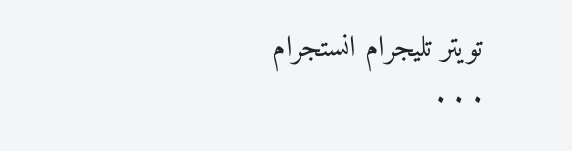تويتر تليجرام انستجرام
. . .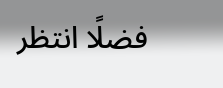فضلًا انتظر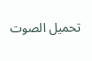تحميل الصوت